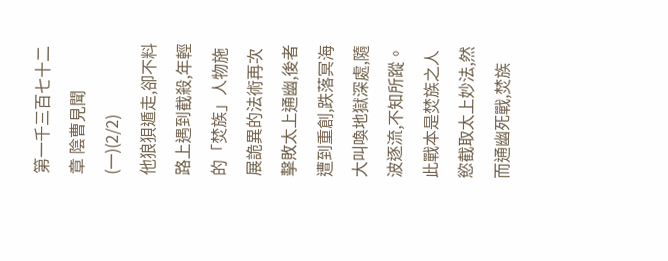第一千三百七十二章 陰曹見聞(一)(2/2)
他狼狽遁走,卻不料路上遇到截殺,年輕的「焚族」人物施展詭異的法術再次擊敗太上通幽,後者遭到重創,跌落冥海大叫喚地獄深處,隨波逐流,不知所蹤。
此戰本是焚族之人慾截取太上妙法,然而通幽死戰,焚族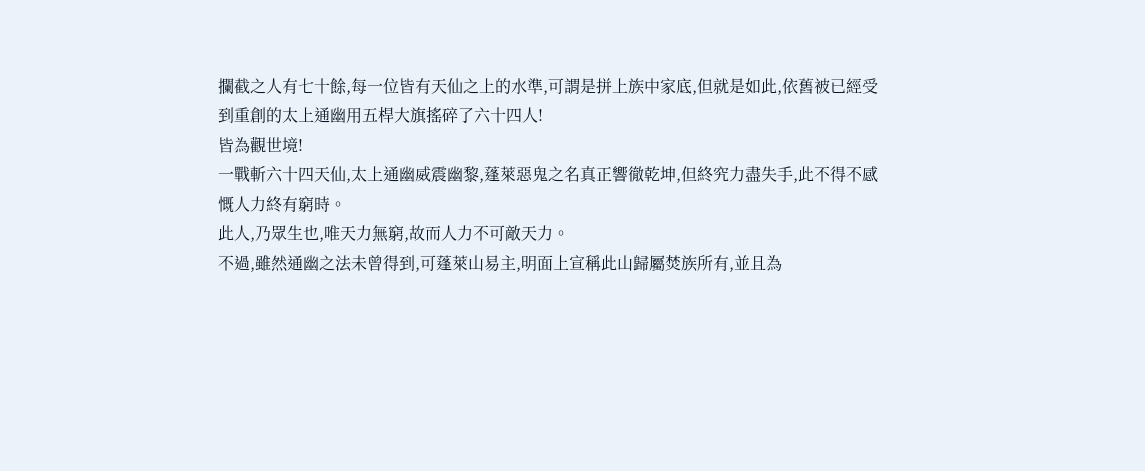攔截之人有七十餘,每一位皆有天仙之上的水準,可謂是拼上族中家底,但就是如此,依舊被已經受到重創的太上通幽用五桿大旗搖碎了六十四人!
皆為觀世境!
一戰斬六十四天仙,太上通幽威震幽黎,蓬萊惡鬼之名真正響徹乾坤,但終究力盡失手,此不得不感慨人力終有窮時。
此人,乃眾生也,唯天力無窮,故而人力不可敵天力。
不過,雖然通幽之法未曾得到,可蓬萊山易主,明面上宣稱此山歸屬焚族所有,並且為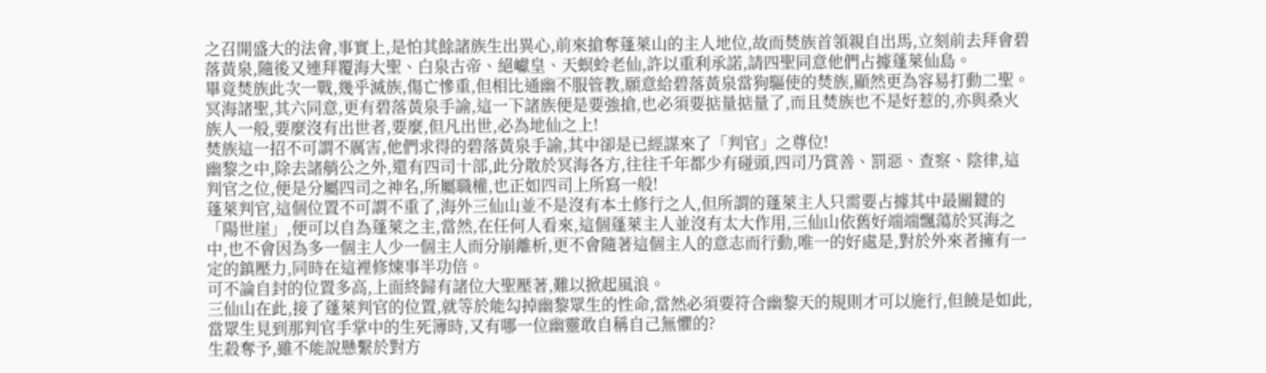之召開盛大的法會,事實上,是怕其餘諸族生出異心,前來搶奪蓬萊山的主人地位,故而焚族首領親自出馬,立刻前去拜會碧落黃泉,隨後又連拜覆海大聖、白泉古帝、絕巘皇、天螟蛉老仙,許以重利承諾,請四聖同意他們占據蓬萊仙島。
畢竟焚族此次一戰,幾乎滅族,傷亡慘重,但相比通幽不服管教,願意給碧落黃泉當狗驅使的焚族,顯然更為容易打動二聖。
冥海諸聖,其六同意,更有碧落黃泉手諭,這一下諸族便是要強搶,也必須要掂量掂量了,而且焚族也不是好惹的,亦與桑火族人一般,要麼沒有出世者,要麼,但凡出世,必為地仙之上!
焚族這一招不可謂不厲害,他們求得的碧落黃泉手諭,其中卻是已經謀來了「判官」之尊位!
幽黎之中,除去諸艄公之外,還有四司十部,此分散於冥海各方,往往千年都少有碰頭,四司乃賞善、罰惡、查察、陰律,這判官之位,便是分屬四司之神名,所屬職權,也正如四司上所寫一般!
蓬萊判官,這個位置不可謂不重了,海外三仙山並不是沒有本土修行之人,但所謂的蓬萊主人只需要占據其中最關鍵的「陽世崖」,便可以自為蓬萊之主,當然,在任何人看來,這個蓬萊主人並沒有太大作用,三仙山依舊好端端飄蕩於冥海之中,也不會因為多一個主人少一個主人而分崩離析,更不會隨著這個主人的意志而行動,唯一的好處是,對於外來者擁有一定的鎮壓力,同時在這裡修煉事半功倍。
可不論自封的位置多高,上面終歸有諸位大聖壓著,難以掀起風浪。
三仙山在此,接了蓬萊判官的位置,就等於能勾掉幽黎眾生的性命,當然必須要符合幽黎天的規則才可以施行,但饒是如此,當眾生見到那判官手掌中的生死簿時,又有哪一位幽靈敢自稱自己無懼的?
生殺奪予,雖不能說懸繫於對方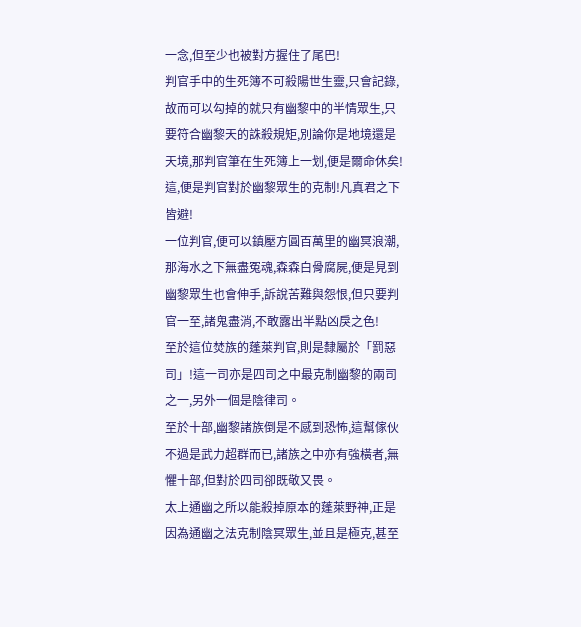一念,但至少也被對方握住了尾巴!
判官手中的生死簿不可殺陽世生靈,只會記錄,故而可以勾掉的就只有幽黎中的半情眾生,只要符合幽黎天的誅殺規矩,別論你是地境還是天境,那判官筆在生死簿上一划,便是爾命休矣!
這,便是判官對於幽黎眾生的克制!凡真君之下皆避!
一位判官,便可以鎮壓方圓百萬里的幽冥浪潮,那海水之下無盡冤魂,森森白骨腐屍,便是見到幽黎眾生也會伸手,訴說苦難與怨恨,但只要判官一至,諸鬼盡消,不敢露出半點凶戾之色!
至於這位焚族的蓬萊判官,則是隸屬於「罰惡司」!這一司亦是四司之中最克制幽黎的兩司之一,另外一個是陰律司。
至於十部,幽黎諸族倒是不感到恐怖,這幫傢伙不過是武力超群而已,諸族之中亦有強橫者,無懼十部,但對於四司卻既敬又畏。
太上通幽之所以能殺掉原本的蓬萊野神,正是因為通幽之法克制陰冥眾生,並且是極克,甚至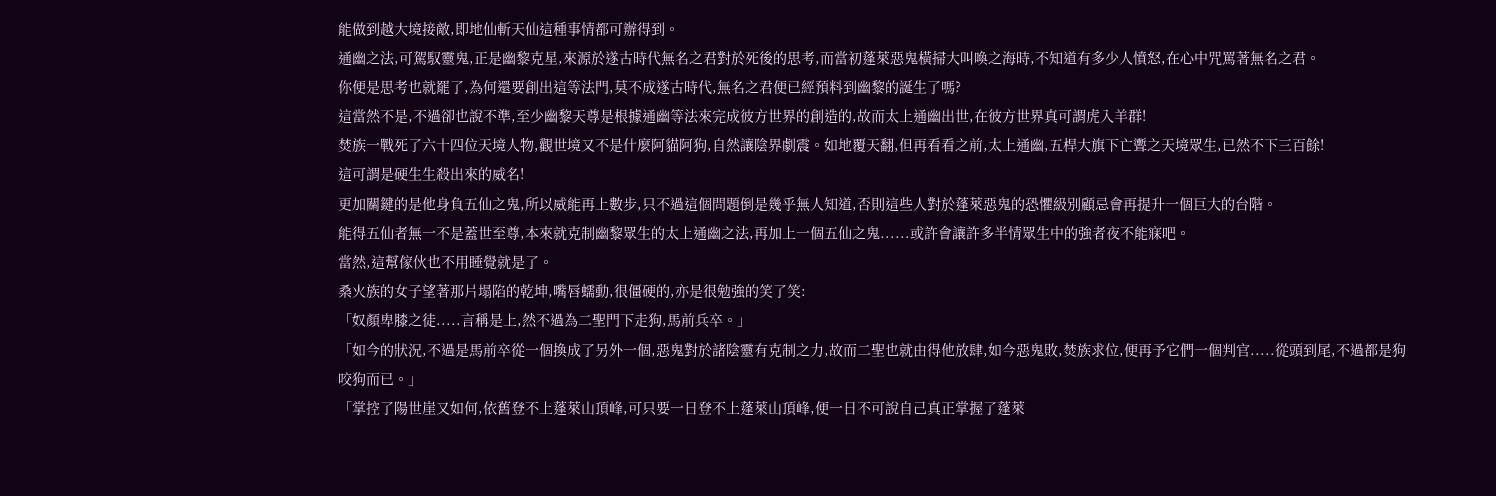能做到越大境接敵,即地仙斬天仙這種事情都可辦得到。
通幽之法,可駕馭靈鬼,正是幽黎克星,來源於遂古時代無名之君對於死後的思考,而當初蓬萊惡鬼橫掃大叫喚之海時,不知道有多少人憤怒,在心中咒罵著無名之君。
你便是思考也就罷了,為何還要創出這等法門,莫不成遂古時代,無名之君便已經預料到幽黎的誕生了嗎?
這當然不是,不過卻也說不準,至少幽黎天尊是根據通幽等法來完成彼方世界的創造的,故而太上通幽出世,在彼方世界真可謂虎入羊群!
焚族一戰死了六十四位天境人物,觀世境又不是什麼阿貓阿狗,自然讓陰界劇震。如地覆天翻,但再看看之前,太上通幽,五桿大旗下亡聻之天境眾生,已然不下三百餘!
這可謂是硬生生殺出來的威名!
更加關鍵的是他身負五仙之鬼,所以威能再上數步,只不過這個問題倒是幾乎無人知道,否則這些人對於蓬萊惡鬼的恐懼級別顧忌會再提升一個巨大的台階。
能得五仙者無一不是蓋世至尊,本來就克制幽黎眾生的太上通幽之法,再加上一個五仙之鬼......或許會讓許多半情眾生中的強者夜不能寐吧。
當然,這幫傢伙也不用睡覺就是了。
桑火族的女子望著那片塌陷的乾坤,嘴唇蠕動,很僵硬的,亦是很勉強的笑了笑:
「奴顏卑膝之徒.....言稱是上,然不過為二聖門下走狗,馬前兵卒。」
「如今的狀況,不過是馬前卒從一個換成了另外一個,惡鬼對於諸陰靈有克制之力,故而二聖也就由得他放肆,如今惡鬼敗,焚族求位,便再予它們一個判官.....從頭到尾,不過都是狗咬狗而已。」
「掌控了陽世崖又如何,依舊登不上蓬萊山頂峰,可只要一日登不上蓬萊山頂峰,便一日不可說自己真正掌握了蓬萊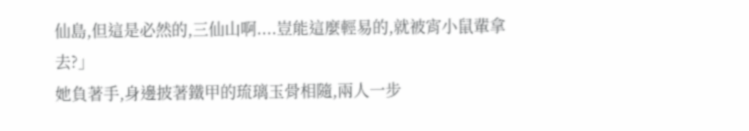仙島,但這是必然的,三仙山啊....豈能這麼輕易的,就被宵小鼠輩拿去?」
她負著手,身邊披著鐵甲的琉璃玉骨相隨,兩人一步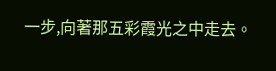一步,向著那五彩霞光之中走去。